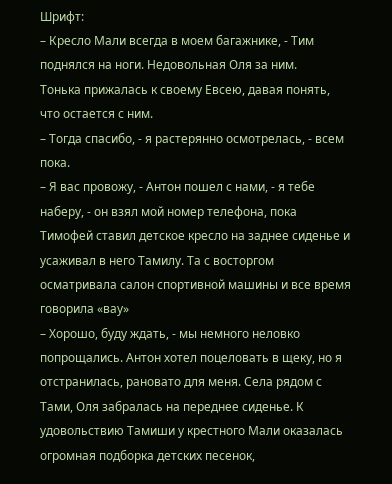Шрифт:
– Кресло Мали всегда в моем багажнике, - Тим поднялся на ноги. Недовольная Оля за ним.
Тонька прижалась к своему Евсею, давая понять, что остается с ним.
– Тогда спасибо, - я растерянно осмотрелась, - всем пока.
– Я вас провожу, - Антон пошел с нами, - я тебе наберу, - он взял мой номер телефона, пока Тимофей ставил детское кресло на заднее сиденье и усаживал в него Тамилу. Та с восторгом осматривала салон спортивной машины и все время говорила «вау»
– Хорошо, буду ждать, - мы немного неловко попрощались. Антон хотел поцеловать в щеку, но я отстранилась, рановато для меня. Села рядом с Тами, Оля забралась на переднее сиденье. К удовольствию Тамиши у крестного Мали оказалась огромная подборка детских песенок,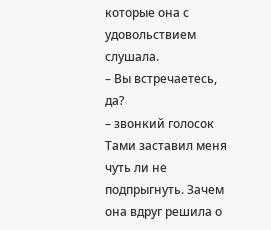которые она с удовольствием слушала.
– Вы встречаетесь, да?
– звонкий голосок Тами заставил меня чуть ли не подпрыгнуть. Зачем она вдруг решила о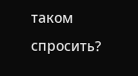таком спросить?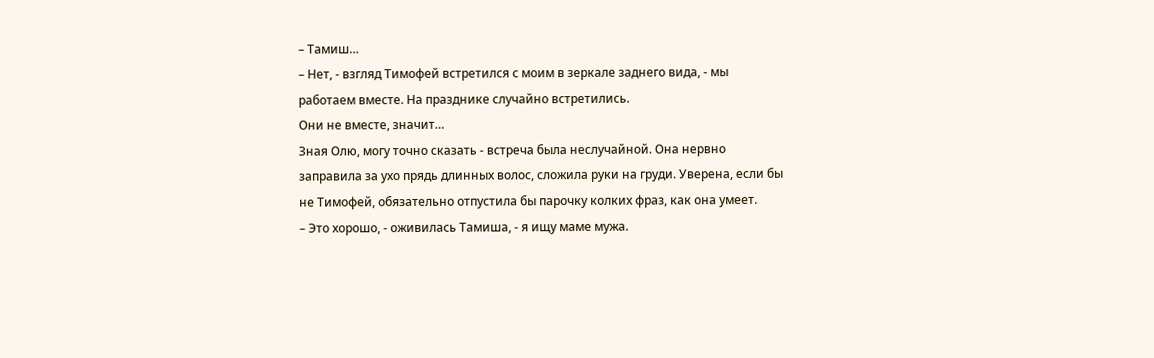– Тамиш…
– Нет, - взгляд Тимофей встретился с моим в зеркале заднего вида, - мы работаем вместе. На празднике случайно встретились.
Они не вместе, значит…
Зная Олю, могу точно сказать - встреча была неслучайной. Она нервно заправила за ухо прядь длинных волос, сложила руки на груди. Уверена, если бы не Тимофей, обязательно отпустила бы парочку колких фраз, как она умеет.
– Это хорошо, - оживилась Тамиша, - я ищу маме мужа.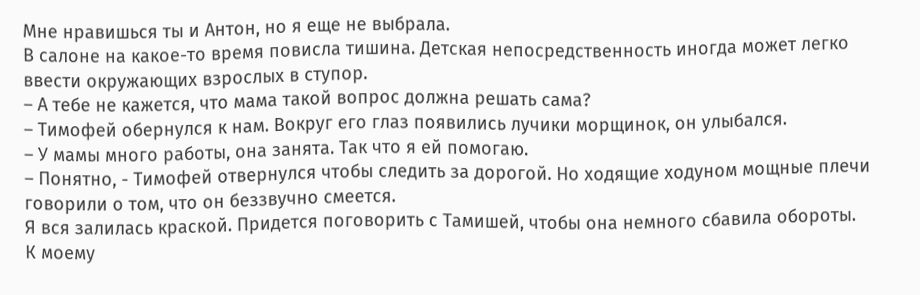Мне нравишься ты и Антон, но я еще не выбрала.
В салоне на какое-то время повисла тишина. Детская непосредственность иногда может легко ввести окружающих взрослых в ступор.
– А тебе не кажется, что мама такой вопрос должна решать сама?
– Тимофей обернулся к нам. Вокруг его глаз появились лучики морщинок, он улыбался.
– У мамы много работы, она занята. Так что я ей помогаю.
– Понятно, - Тимофей отвернулся чтобы следить за дорогой. Но ходящие ходуном мощные плечи говорили о том, что он беззвучно смеется.
Я вся залилась краской. Придется поговорить с Тамишей, чтобы она немного сбавила обороты.
К моему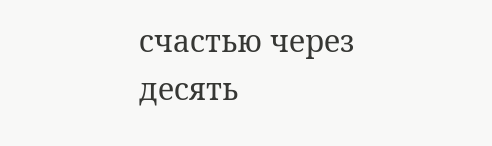счастью через десять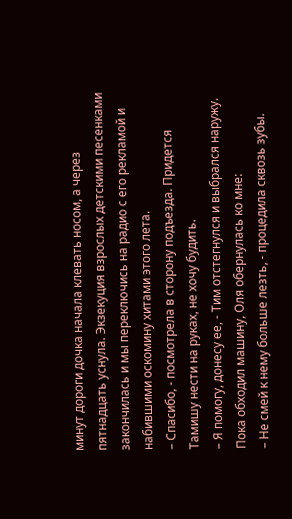минут дороги дочка начала клевать носом, а через пятнадцать уснула. Экзекуция взрослых детскими песенками закончилась и мы переключись на радио с его рекламой и набившими оскомину хитами этого лета.
– Спасибо, - посмотрела в сторону подъезда. Придется Тамишу нести на руках, не хочу будить.
– Я помогу, донесу ее, - Тим отстегнулся и выбрался наружу. Пока обходил машину, Оля обернулась ко мне:
– Не смей к нему больше лезть, - процедила сквозь зубы.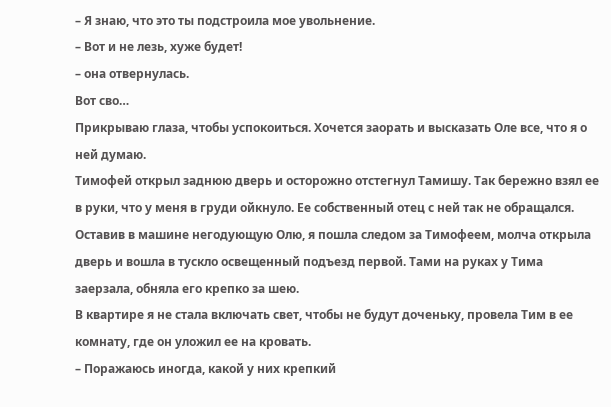– Я знаю, что это ты подстроила мое увольнение.
– Вот и не лезь, хуже будет!
– она отвернулась.
Вот сво…
Прикрываю глаза, чтобы успокоиться. Хочется заорать и высказать Оле все, что я о ней думаю.
Тимофей открыл заднюю дверь и осторожно отстегнул Тамишу. Так бережно взял ее в руки, что у меня в груди ойкнуло. Ее собственный отец с ней так не обращался.
Оставив в машине негодующую Олю, я пошла следом за Тимофеем, молча открыла дверь и вошла в тускло освещенный подъезд первой. Тами на руках у Тима заерзала, обняла его крепко за шею.
В квартире я не стала включать свет, чтобы не будут доченьку, провела Тим в ее комнату, где он уложил ее на кровать.
– Поражаюсь иногда, какой у них крепкий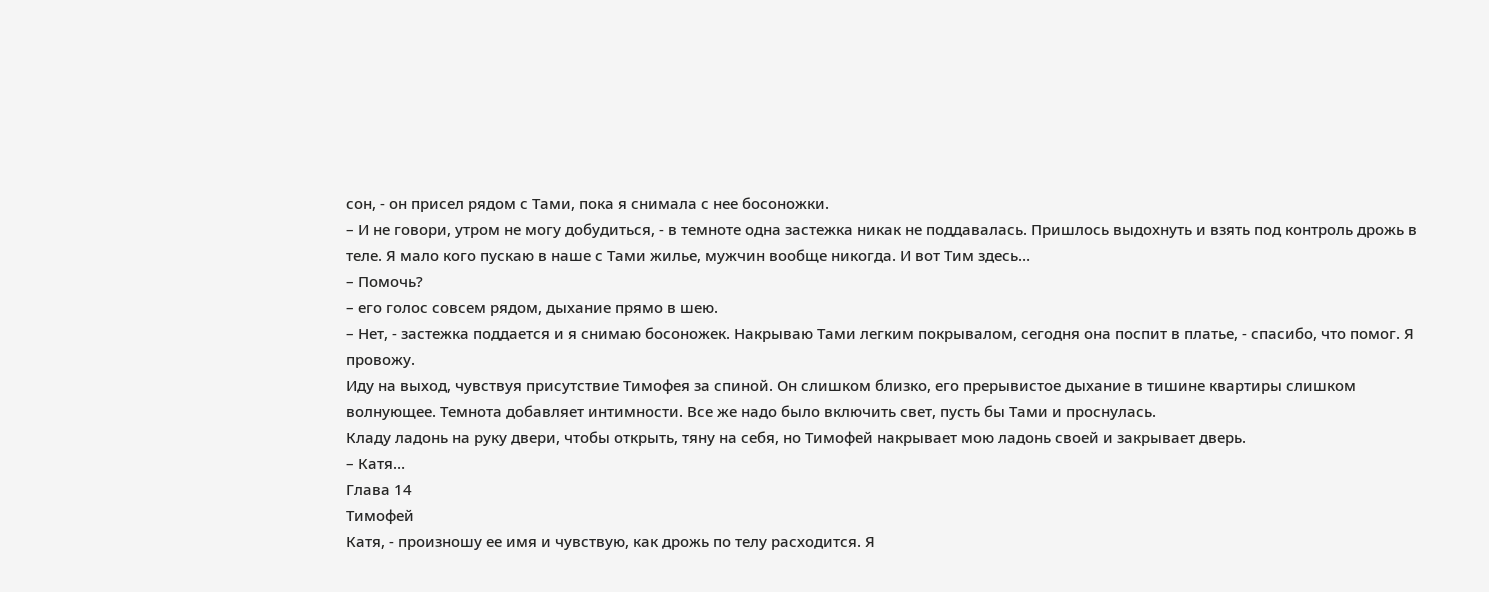сон, - он присел рядом с Тами, пока я снимала с нее босоножки.
– И не говори, утром не могу добудиться, - в темноте одна застежка никак не поддавалась. Пришлось выдохнуть и взять под контроль дрожь в теле. Я мало кого пускаю в наше с Тами жилье, мужчин вообще никогда. И вот Тим здесь…
– Помочь?
– его голос совсем рядом, дыхание прямо в шею.
– Нет, - застежка поддается и я снимаю босоножек. Накрываю Тами легким покрывалом, сегодня она поспит в платье, - спасибо, что помог. Я провожу.
Иду на выход, чувствуя присутствие Тимофея за спиной. Он слишком близко, его прерывистое дыхание в тишине квартиры слишком волнующее. Темнота добавляет интимности. Все же надо было включить свет, пусть бы Тами и проснулась.
Кладу ладонь на руку двери, чтобы открыть, тяну на себя, но Тимофей накрывает мою ладонь своей и закрывает дверь.
– Катя…
Глава 14
Тимофей
Катя, - произношу ее имя и чувствую, как дрожь по телу расходится. Я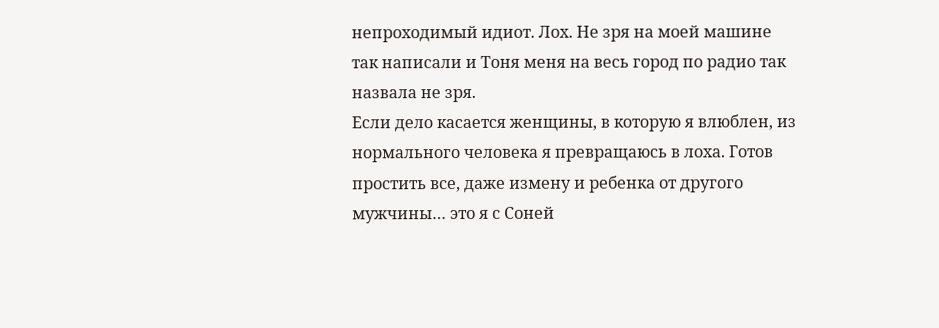непроходимый идиот. Лох. Не зря на моей машине так написали и Тоня меня на весь город по радио так назвала не зря.
Если дело касается женщины, в которую я влюблен, из нормального человека я превращаюсь в лоха. Готов простить все, даже измену и ребенка от другого мужчины… это я с Соней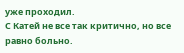уже проходил.
С Катей не все так критично, но все равно больно.